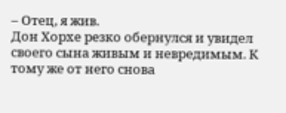– Отец, я жив.
Дон Хорхе резко обернулся и увидел своего сына живым и невредимым. К тому же от него снова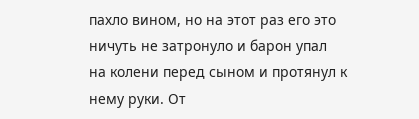пахло вином, но на этот раз его это ничуть не затронуло и барон упал на колени перед сыном и протянул к нему руки. От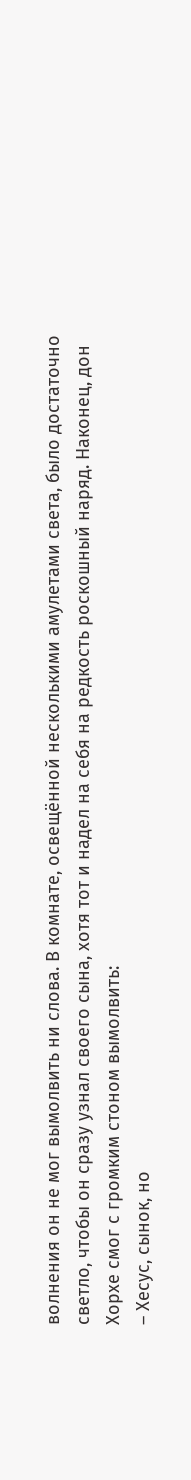волнения он не мог вымолвить ни слова. В комнате, освещённой несколькими амулетами света, было достаточно светло, чтобы он сразу узнал своего сына, хотя тот и надел на себя на редкость роскошный наряд. Наконец, дон Хорхе смог с громким стоном вымолвить:
– Хесус, сынок, но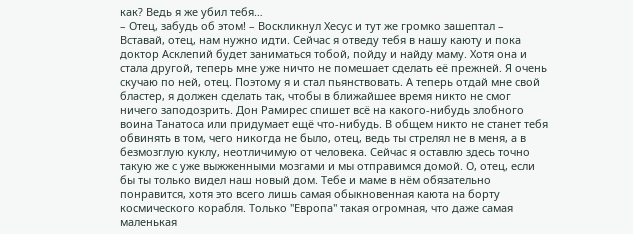как? Ведь я же убил тебя…
– Отец, забудь об этом! – Воскликнул Хесус и тут же громко зашептал – Вставай, отец, нам нужно идти. Сейчас я отведу тебя в нашу каюту и пока доктор Асклепий будет заниматься тобой, пойду и найду маму. Хотя она и стала другой, теперь мне уже ничто не помешает сделать её прежней. Я очень скучаю по ней, отец. Поэтому я и стал пьянствовать. А теперь отдай мне свой бластер, я должен сделать так, чтобы в ближайшее время никто не смог ничего заподозрить. Дон Рамирес спишет всё на какого-нибудь злобного воина Танатоса или придумает ещё что-нибудь. В общем никто не станет тебя обвинять в том, чего никогда не было, отец, ведь ты стрелял не в меня, а в безмозглую куклу, неотличимую от человека. Сейчас я оставлю здесь точно такую же с уже выжженными мозгами и мы отправимся домой. О, отец, если бы ты только видел наш новый дом. Тебе и маме в нём обязательно понравится, хотя это всего лишь самая обыкновенная каюта на борту космического корабля. Только "Европа" такая огромная, что даже самая маленькая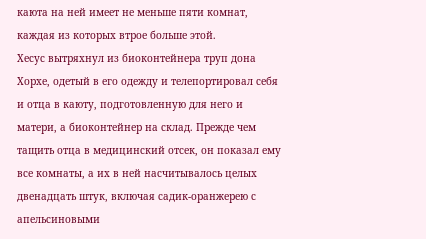каюта на ней имеет не меньше пяти комнат, каждая из которых втрое больше этой.
Хесус вытряхнул из биоконтейнера труп дона Хорхе, одетый в его одежду и телепортировал себя и отца в каюту, подготовленную для него и матери, а биоконтейнер на склад. Прежде чем тащить отца в медицинский отсек, он показал ему все комнаты, а их в ней насчитывалось целых двенадцать штук, включая садик-оранжерею с апельсиновыми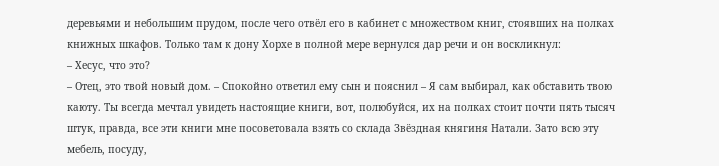деревьями и небольшим прудом, после чего отвёл его в кабинет с множеством книг, стоявших на полках книжных шкафов. Только там к дону Хорхе в полной мере вернулся дар речи и он воскликнул:
– Хесус, что это?
– Отец, это твой новый дом. – Спокойно ответил ему сын и пояснил – Я сам выбирал, как обставить твою каюту. Ты всегда мечтал увидеть настоящие книги, вот, полюбуйся, их на полках стоит почти пять тысяч штук, правда, все эти книги мне посоветовала взять со склада Звёздная княгиня Натали. Зато всю эту мебель, посуду,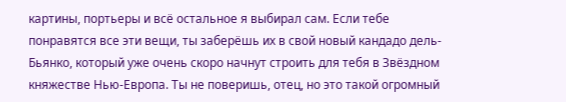картины, портьеры и всё остальное я выбирал сам. Если тебе понравятся все эти вещи, ты заберёшь их в свой новый кандадо дель-Бьянко, который уже очень скоро начнут строить для тебя в Звёздном княжестве Нью-Европа. Ты не поверишь, отец, но это такой огромный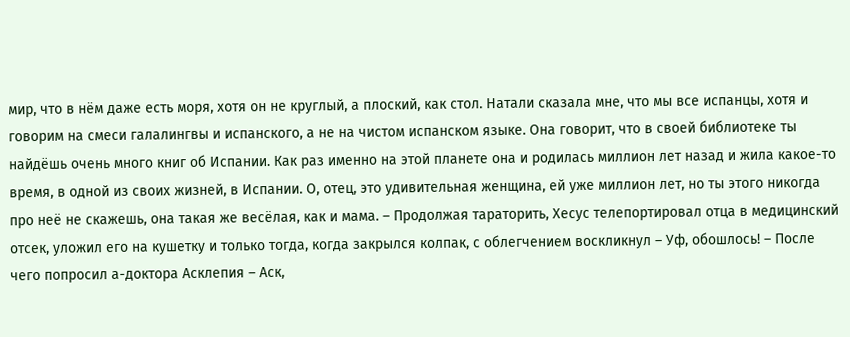мир, что в нём даже есть моря, хотя он не круглый, а плоский, как стол. Натали сказала мне, что мы все испанцы, хотя и говорим на смеси галалингвы и испанского, а не на чистом испанском языке. Она говорит, что в своей библиотеке ты найдёшь очень много книг об Испании. Как раз именно на этой планете она и родилась миллион лет назад и жила какое-то время, в одной из своих жизней, в Испании. О, отец, это удивительная женщина, ей уже миллион лет, но ты этого никогда про неё не скажешь, она такая же весёлая, как и мама. – Продолжая тараторить, Хесус телепортировал отца в медицинский отсек, уложил его на кушетку и только тогда, когда закрылся колпак, с облегчением воскликнул – Уф, обошлось! – После чего попросил а-доктора Асклепия – Аск,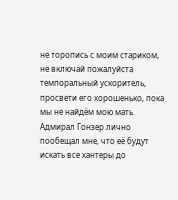не торопись с моим стариком, не включай пожалуйста темпоральный ускоритель, просвети его хорошенько, пока мы не найдём мою мать. Адмирал Гонзер лично пообещал мне, что её будут искать все хантеры до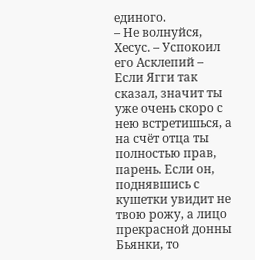единого.
– Не волнуйся, Хесус. – Успокоил его Асклепий – Если Ягги так сказал, значит ты уже очень скоро с нею встретишься, а на счёт отца ты полностью прав, парень. Если он, поднявшись с кушетки увидит не твою рожу, а лицо прекрасной донны Бьянки, то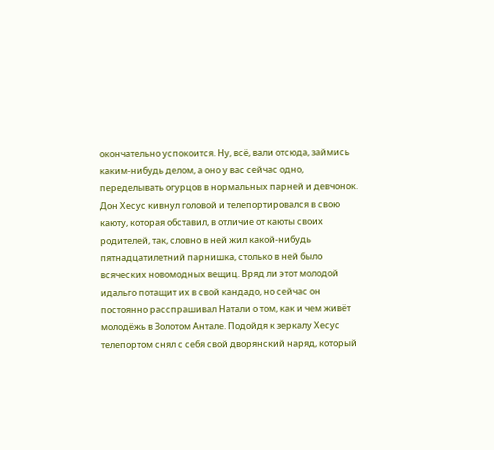окончательно успокоится. Ну, всё, вали отсюда, займись каким-нибудь делом, а оно у вас сейчас одно, переделывать огурцов в нормальных парней и девчонок.
Дон Хесус кивнул головой и телепортировался в свою каюту, которая обставил, в отличие от каюты своих родителей, так, словно в ней жил какой-нибудь пятнадцатилетний парнишка, столько в ней было всяческих новомодных вещиц. Вряд ли этот молодой идальго потащит их в свой кандадо, но сейчас он постоянно расспрашивал Натали о том, как и чем живёт молодёжь в Золотом Антале. Подойдя к зеркалу Хесус телепортом снял с себя свой дворянский наряд, который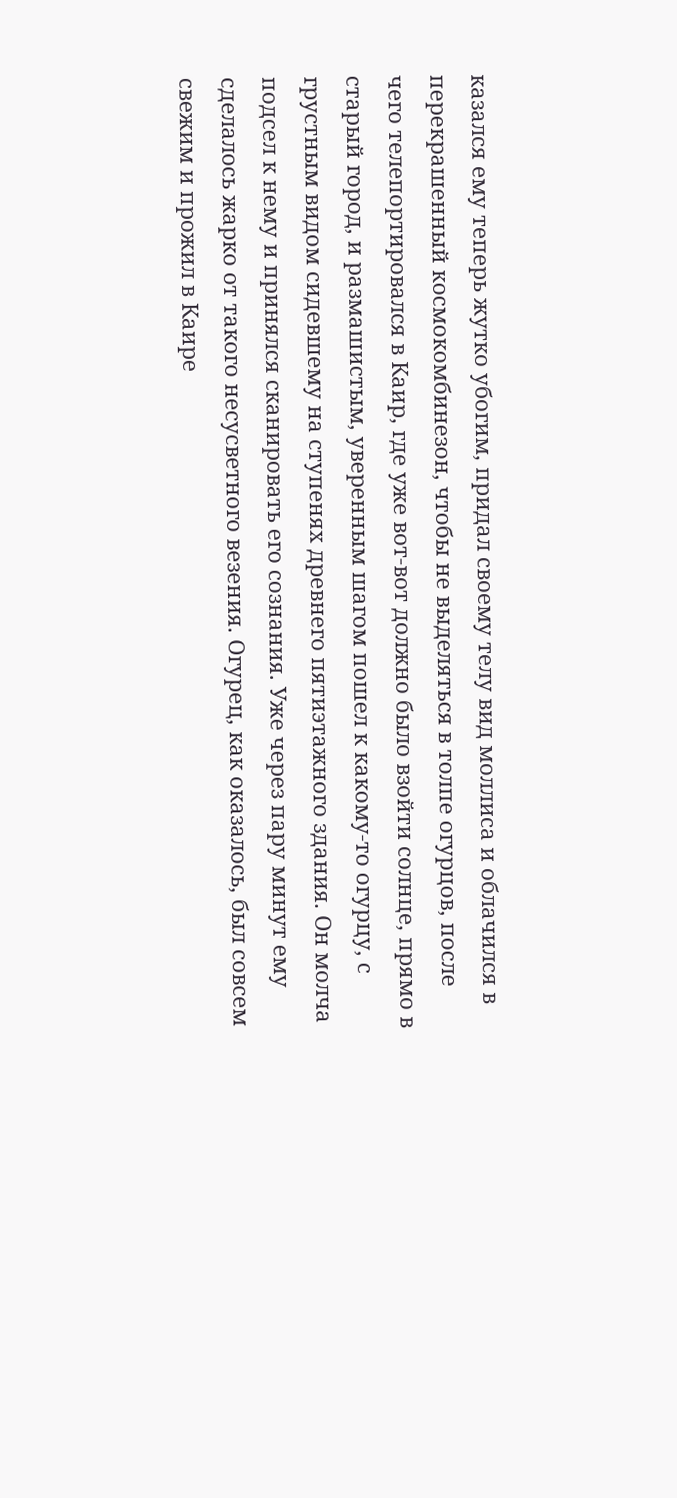казался ему теперь жутко убогим, придал своему телу вид моллиса и облачился в перекрашенный космокомбинезон, чтобы не выделяться в толпе огурцов, после чего телепортировался в Каир, где уже вот-вот должно было взойти солнце, прямо в старый город, и размашистым, уверенным шагом пошел к какому-то огурцу, с грустным видом сидевшему на ступенях древнего пятиэтажного здания. Он молча подсел к нему и принялся сканировать его сознания. Уже через пару минут ему сделалось жарко от такого несусветного везения. Огурец, как оказалось, был совсем свежим и прожил в Каире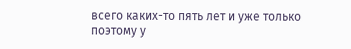всего каких-то пять лет и уже только поэтому у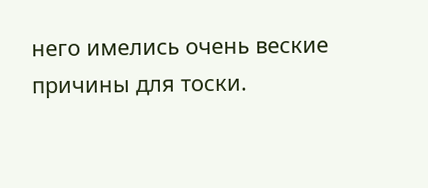него имелись очень веские причины для тоски.